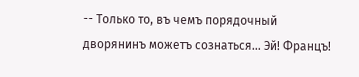-- Только то, въ чемъ порядочный дворянинъ можетъ сознаться... Эй! Францъ!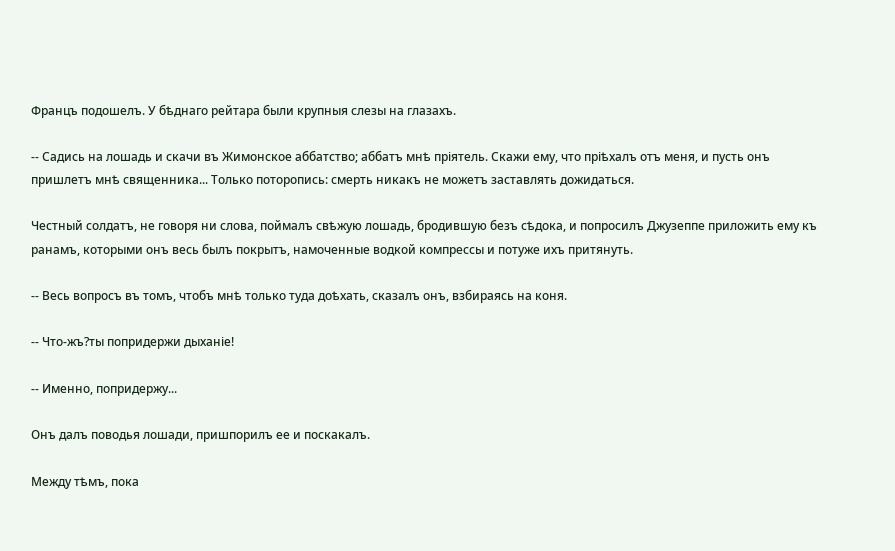Францъ подошелъ. У бѣднаго рейтара были крупныя слезы на глазахъ.

-- Садись на лошадь и скачи въ Жимонское аббатство; аббатъ мнѣ пріятель. Скажи ему, что пріѣхалъ отъ меня, и пусть онъ пришлетъ мнѣ священника... Только поторопись: смерть никакъ не можетъ заставлять дожидаться.

Честный солдатъ, не говоря ни слова, поймалъ свѣжую лошадь, бродившую безъ сѣдока, и попросилъ Джузеппе приложить ему къ ранамъ, которыми онъ весь былъ покрытъ, намоченные водкой компрессы и потуже ихъ притянуть.

-- Весь вопросъ въ томъ, чтобъ мнѣ только туда доѣхать, сказалъ онъ, взбираясь на коня.

-- Что-жъ?ты попридержи дыханіе!

-- Именно, попридержу...

Онъ далъ поводья лошади, пришпорилъ ее и поскакалъ.

Между тѣмъ, пока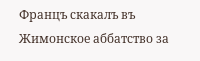Францъ скакалъ въ Жимонское аббатство за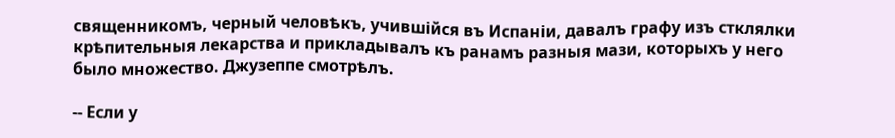священникомъ, черный человѣкъ, учившійся въ Испаніи, давалъ графу изъ стклялки крѣпительныя лекарства и прикладывалъ къ ранамъ разныя мази, которыхъ у него было множество. Джузеппе смотрѣлъ.

-- Если у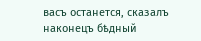васъ останется, сказалъ наконецъ бѣдный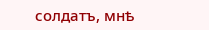солдатъ, мнѣ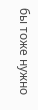бы тоже нужно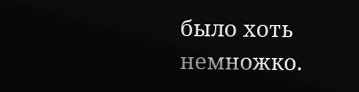было хоть немножко.